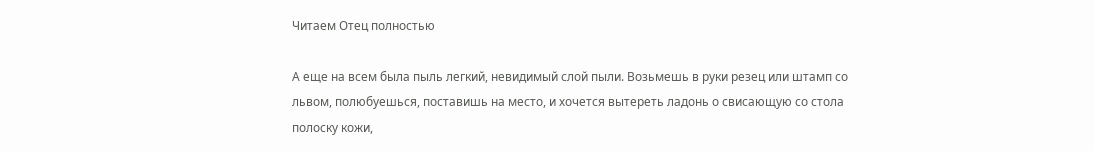Читаем Отец полностью

А еще на всем была пыль легкий, невидимый слой пыли. Возьмешь в руки резец или штамп со львом, полюбуешься, поставишь на место, и хочется вытереть ладонь о свисающую со стола полоску кожи,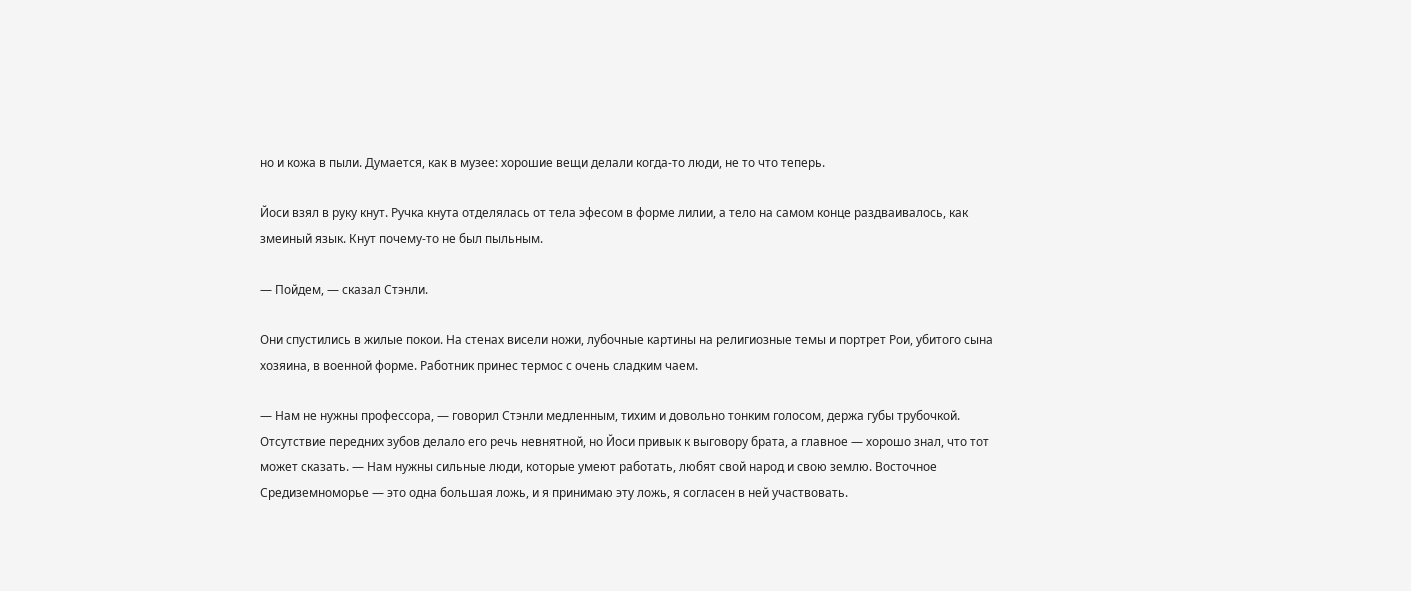но и кожа в пыли. Думается, как в музее: хорошие вещи делали когда-то люди, не то что теперь.

Йоси взял в руку кнут. Ручка кнута отделялась от тела эфесом в форме лилии, а тело на самом конце раздваивалось, как змеиный язык. Кнут почему-то не был пыльным.

— Пойдем, — сказал Стэнли.

Они спустились в жилые покои. На стенах висели ножи, лубочные картины на религиозные темы и портрет Рои, убитого сына хозяина, в военной форме. Работник принес термос с очень сладким чаем.

— Нам не нужны профессора, — говорил Стэнли медленным, тихим и довольно тонким голосом, держа губы трубочкой. Отсутствие передних зубов делало его речь невнятной, но Йоси привык к выговору брата, а главное — хорошо знал, что тот может сказать. — Нам нужны сильные люди, которые умеют работать, любят свой народ и свою землю. Восточное Средиземноморье — это одна большая ложь, и я принимаю эту ложь, я согласен в ней участвовать.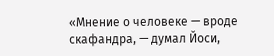«Мнение о человеке — вроде скафандра, — думал Йоси,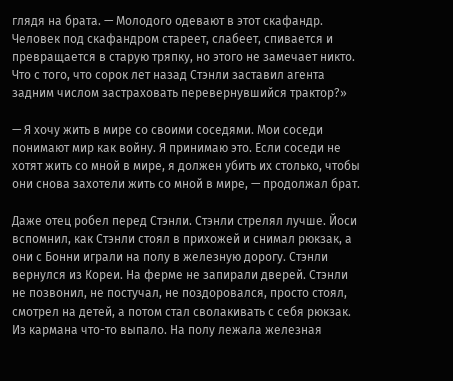глядя на брата. — Молодого одевают в этот скафандр. Человек под скафандром стареет, слабеет, спивается и превращается в старую тряпку, но этого не замечает никто. Что с того, что сорок лет назад Стэнли заставил агента задним числом застраховать перевернувшийся трактор?»

— Я хочу жить в мире со своими соседями. Мои соседи понимают мир как войну. Я принимаю это. Если соседи не хотят жить со мной в мире, я должен убить их столько, чтобы они снова захотели жить со мной в мире, — продолжал брат.

Даже отец робел перед Стэнли. Стэнли стрелял лучше. Йоси вспомнил, как Стэнли стоял в прихожей и снимал рюкзак, а они с Бонни играли на полу в железную дорогу. Стэнли вернулся из Кореи. На ферме не запирали дверей. Стэнли не позвонил, не постучал, не поздоровался, просто стоял, смотрел на детей, а потом стал сволакивать с себя рюкзак. Из кармана что-то выпало. На полу лежала железная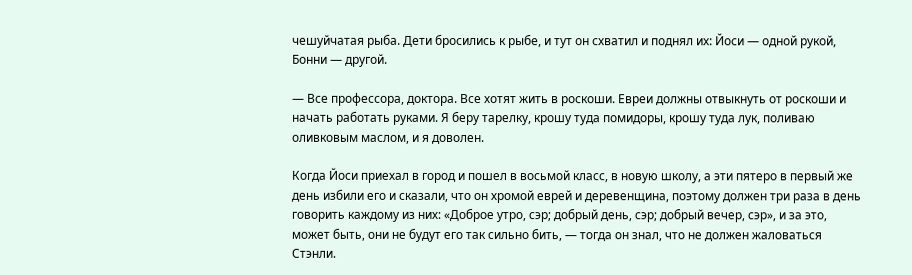чешуйчатая рыба. Дети бросились к рыбе, и тут он схватил и поднял их: Йоси — одной рукой, Бонни — другой.

— Все профессора, доктора. Все хотят жить в роскоши. Евреи должны отвыкнуть от роскоши и начать работать руками. Я беру тарелку, крошу туда помидоры, крошу туда лук, поливаю оливковым маслом, и я доволен.

Когда Йоси приехал в город и пошел в восьмой класс, в новую школу, а эти пятеро в первый же день избили его и сказали, что он хромой еврей и деревенщина, поэтому должен три раза в день говорить каждому из них: «Доброе утро, сэр; добрый день, сэр; добрый вечер, сэр», и за это, может быть, они не будут его так сильно бить, — тогда он знал, что не должен жаловаться Стэнли.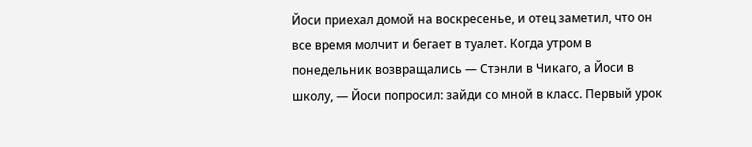Йоси приехал домой на воскресенье, и отец заметил, что он все время молчит и бегает в туалет. Когда утром в понедельник возвращались — Стэнли в Чикаго, а Йоси в школу, — Йоси попросил: зайди со мной в класс. Первый урок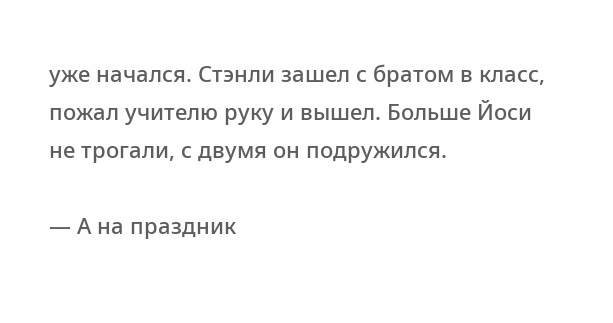уже начался. Стэнли зашел с братом в класс, пожал учителю руку и вышел. Больше Йоси не трогали, с двумя он подружился.

— А на праздник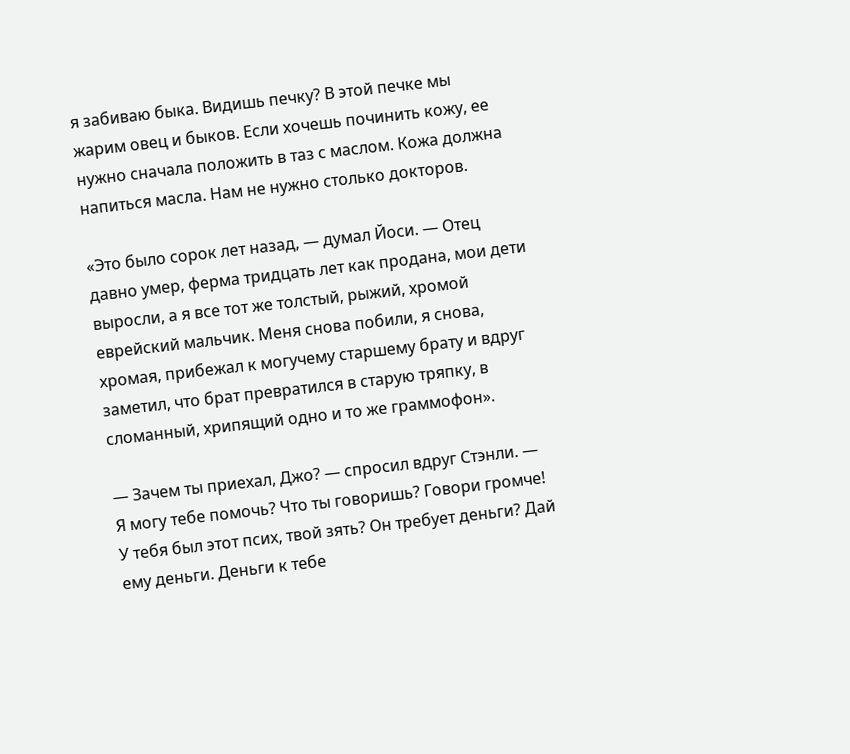я забиваю быка. Видишь печку? В этой печке мы жарим овец и быков. Если хочешь починить кожу, ее нужно сначала положить в таз с маслом. Кожа должна напиться масла. Нам не нужно столько докторов.

«Это было сорок лет назад, — думал Йоси. — Отец давно умер, ферма тридцать лет как продана, мои дети выросли, а я все тот же толстый, рыжий, хромой еврейский мальчик. Меня снова побили, я снова, хромая, прибежал к могучему старшему брату и вдруг заметил, что брат превратился в старую тряпку, в сломанный, хрипящий одно и то же граммофон».

— Зачем ты приехал, Джо? — спросил вдруг Стэнли. — Я могу тебе помочь? Что ты говоришь? Говори громче! У тебя был этот псих, твой зять? Он требует деньги? Дай ему деньги. Деньги к тебе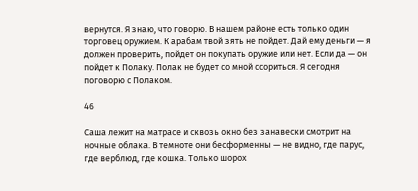вернутся. Я знаю, что говорю. В нашем районе есть только один торговец оружием. К арабам твой зять не пойдет. Дай ему деньги — я должен проверить, пойдет он покупать оружие или нет. Если да — он пойдет к Полаку. Полак не будет со мной ссориться. Я сегодня поговорю с Полаком.

46

Саша лежит на матрасе и сквозь окно без занавески смотрит на ночные облака. В темноте они бесформенны — не видно, где парус, где верблюд, где кошка. Только шорох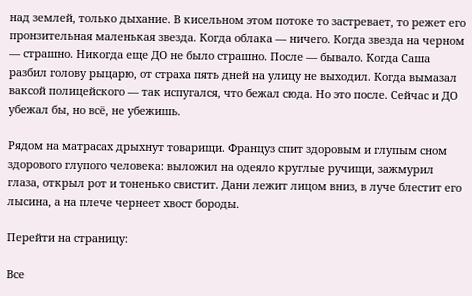над землей, только дыхание. В кисельном этом потоке то застревает, то режет его пронзительная маленькая звезда. Когда облака — ничего. Когда звезда на черном — страшно. Никогда еще ДО не было страшно. После — бывало. Когда Саша разбил голову рыцарю, от страха пять дней на улицу не выходил. Когда вымазал ваксой полицейского — так испугался, что бежал сюда. Но это после. Сейчас и ДО убежал бы, но всё, не убежишь.

Рядом на матрасах дрыхнут товарищи. Француз спит здоровым и глупым сном здорового глупого человека: выложил на одеяло круглые ручищи, зажмурил глаза, открыл рот и тоненько свистит. Дани лежит лицом вниз, в луче блестит его лысина, а на плече чернеет хвост бороды.

Перейти на страницу:

Все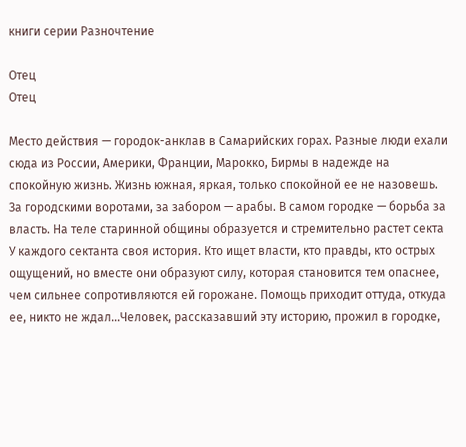книги серии Разночтение

Отец
Отец

Место действия — городок-анклав в Самарийских горах. Разные люди ехали сюда из России, Америки, Франции, Марокко, Бирмы в надежде на спокойную жизнь. Жизнь южная, яркая, только спокойной ее не назовешь. За городскими воротами, за забором — арабы. В самом городке — борьба за власть. На теле старинной общины образуется и стремительно растет секта У каждого сектанта своя история. Кто ищет власти, кто правды, кто острых ощущений, но вместе они образуют силу, которая становится тем опаснее, чем сильнее сопротивляются ей горожане. Помощь приходит оттуда, откуда ее, никто не ждал…Человек, рассказавший эту историю, прожил в городке,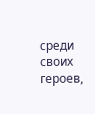среди своих героев,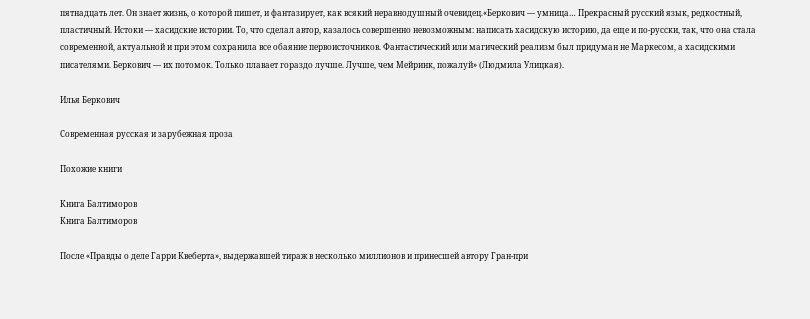пятнадцать лет. Он знает жизнь, о которой пишет, и фантазирует, как всякий неравнодушный очевидец.«Беркович — умница… Прекрасный русский язык, редкостный, пластичный. Истоки — хасидские истории. То, что сделал автор, казалось совершенно невозможным: написать хасидскую историю, да еще и по-русски, так, что она стала современной, актуальной и при этом сохранила все обаяние первоисточников. Фантастический или магический реализм был придуман не Маркесом, а хасидскими писателями. Беркович — их потомок. Только плавает гораздо лучше. Лучше, чем Мейринк, пожалуй» (Людмила Улицкая).

Илья Беркович

Современная русская и зарубежная проза

Похожие книги

Книга Балтиморов
Книга Балтиморов

После «Правды о деле Гарри Квеберта», выдержавшей тираж в несколько миллионов и принесшей автору Гран-при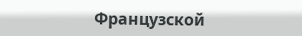Французской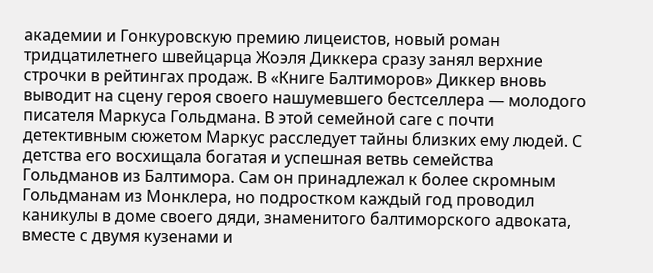академии и Гонкуровскую премию лицеистов, новый роман тридцатилетнего швейцарца Жоэля Диккера сразу занял верхние строчки в рейтингах продаж. В «Книге Балтиморов» Диккер вновь выводит на сцену героя своего нашумевшего бестселлера — молодого писателя Маркуса Гольдмана. В этой семейной саге с почти детективным сюжетом Маркус расследует тайны близких ему людей. С детства его восхищала богатая и успешная ветвь семейства Гольдманов из Балтимора. Сам он принадлежал к более скромным Гольдманам из Монклера, но подростком каждый год проводил каникулы в доме своего дяди, знаменитого балтиморского адвоката, вместе с двумя кузенами и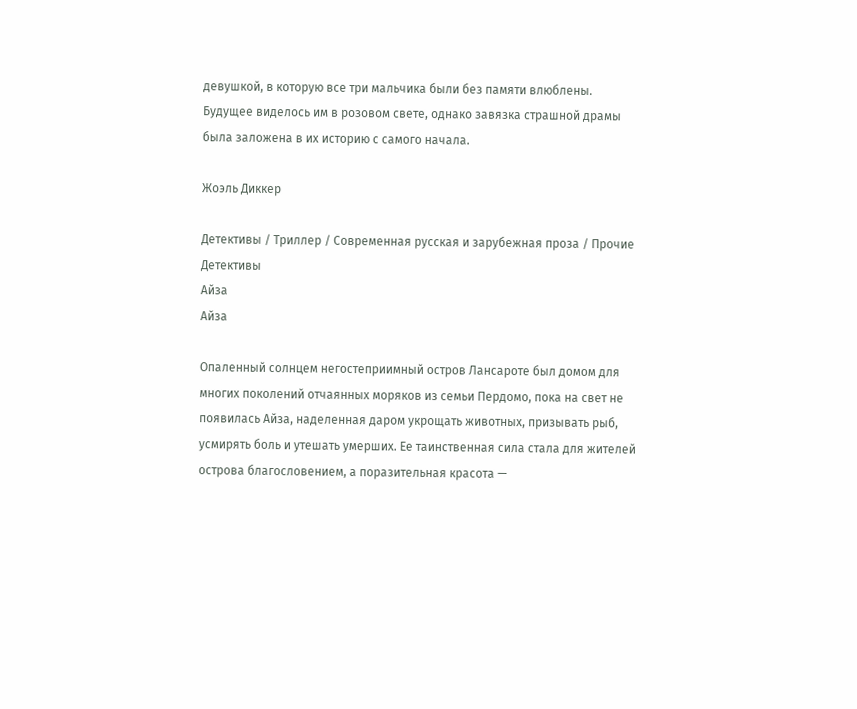девушкой, в которую все три мальчика были без памяти влюблены. Будущее виделось им в розовом свете, однако завязка страшной драмы была заложена в их историю с самого начала.

Жоэль Диккер

Детективы / Триллер / Современная русская и зарубежная проза / Прочие Детективы
Айза
Айза

Опаленный солнцем негостеприимный остров Лансароте был домом для многих поколений отчаянных моряков из семьи Пердомо, пока на свет не появилась Айза, наделенная даром укрощать животных, призывать рыб, усмирять боль и утешать умерших. Ее таинственная сила стала для жителей острова благословением, а поразительная красота —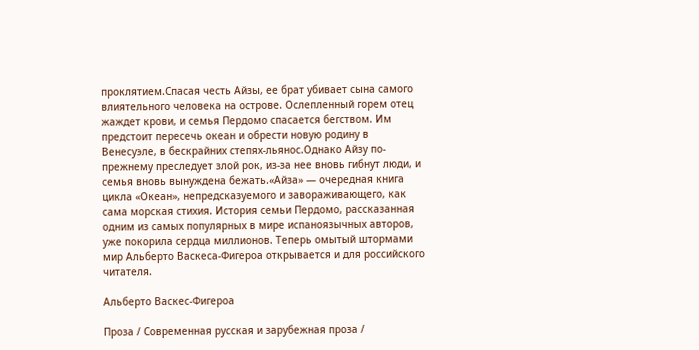проклятием.Спасая честь Айзы, ее брат убивает сына самого влиятельного человека на острове. Ослепленный горем отец жаждет крови, и семья Пердомо спасается бегством. Им предстоит пересечь океан и обрести новую родину в Венесуэле, в бескрайних степях-льянос.Однако Айзу по-прежнему преследует злой рок, из-за нее вновь гибнут люди, и семья вновь вынуждена бежать.«Айза» — очередная книга цикла «Океан», непредсказуемого и завораживающего, как сама морская стихия. История семьи Пердомо, рассказанная одним из самых популярных в мире испаноязычных авторов, уже покорила сердца миллионов. Теперь омытый штормами мир Альберто Васкеса-Фигероа открывается и для российского читателя.

Альберто Васкес-Фигероа

Проза / Современная русская и зарубежная проза /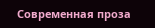Современная проза